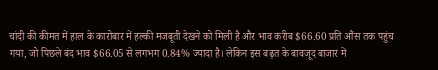चांदी की कीमत में हाल के कारोबार में हल्की मजबूती देखने को मिली है और भाव करीब $66.60 प्रति औंस तक पहुंच गया, जो पिछले बंद भाव $66.05 से लगभग 0.84% ज्यादा है। लेकिन इस बढ़त के बावजूद बाजार में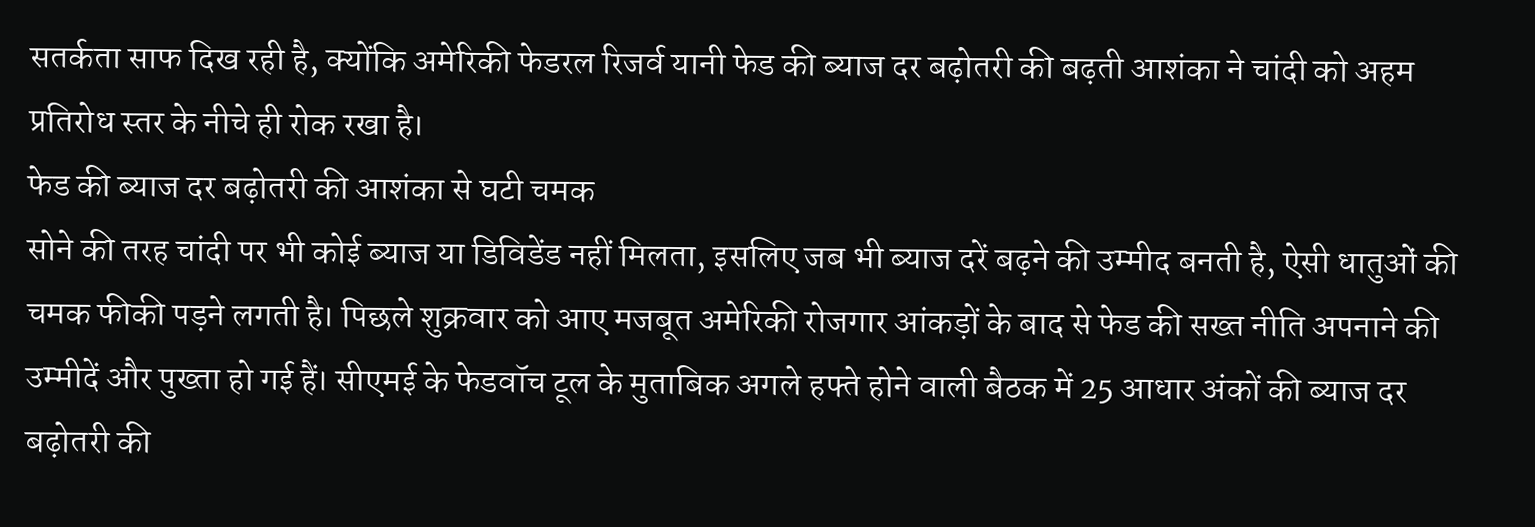सतर्कता साफ दिख रही है, क्योंकि अमेरिकी फेडरल रिजर्व यानी फेड की ब्याज दर बढ़ोतरी की बढ़ती आशंका ने चांदी को अहम प्रतिरोध स्तर के नीचे ही रोक रखा है।
फेड की ब्याज दर बढ़ोतरी की आशंका से घटी चमक
सोने की तरह चांदी पर भी कोई ब्याज या डिविडेंड नहीं मिलता, इसलिए जब भी ब्याज दरें बढ़ने की उम्मीद बनती है, ऐसी धातुओं की चमक फीकी पड़ने लगती है। पिछले शुक्रवार को आए मजबूत अमेरिकी रोजगार आंकड़ों के बाद से फेड की सख्त नीति अपनाने की उम्मीदें और पुख्ता हो गई हैं। सीएमई के फेडवॉच टूल के मुताबिक अगले हफ्ते होने वाली बैठक में 25 आधार अंकों की ब्याज दर बढ़ोतरी की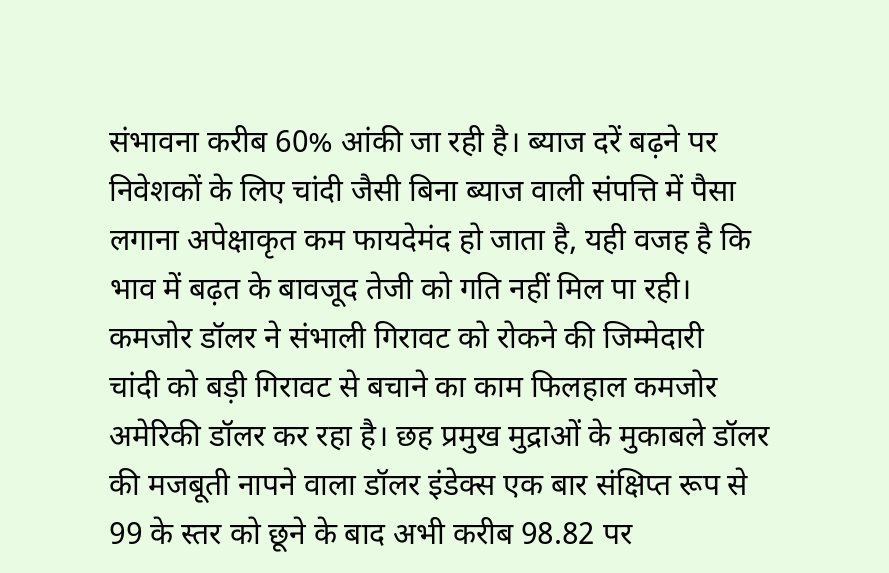संभावना करीब 60% आंकी जा रही है। ब्याज दरें बढ़ने पर निवेशकों के लिए चांदी जैसी बिना ब्याज वाली संपत्ति में पैसा लगाना अपेक्षाकृत कम फायदेमंद हो जाता है, यही वजह है कि भाव में बढ़त के बावजूद तेजी को गति नहीं मिल पा रही।
कमजोर डॉलर ने संभाली गिरावट को रोकने की जिम्मेदारी
चांदी को बड़ी गिरावट से बचाने का काम फिलहाल कमजोर अमेरिकी डॉलर कर रहा है। छह प्रमुख मुद्राओं के मुकाबले डॉलर की मजबूती नापने वाला डॉलर इंडेक्स एक बार संक्षिप्त रूप से 99 के स्तर को छूने के बाद अभी करीब 98.82 पर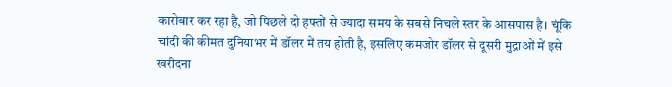कारोबार कर रहा है, जो पिछले दो हफ्तों से ज्यादा समय के सबसे निचले स्तर के आसपास है। चूंकि चांदी की कीमत दुनियाभर में डॉलर में तय होती है, इसलिए कमजोर डॉलर से दूसरी मुद्राओं में इसे खरीदना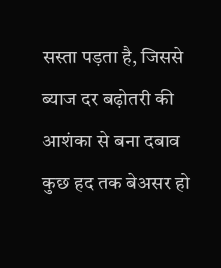सस्ता पड़ता है, जिससे ब्याज दर बढ़ोतरी की आशंका से बना दबाव कुछ हद तक बेअसर हो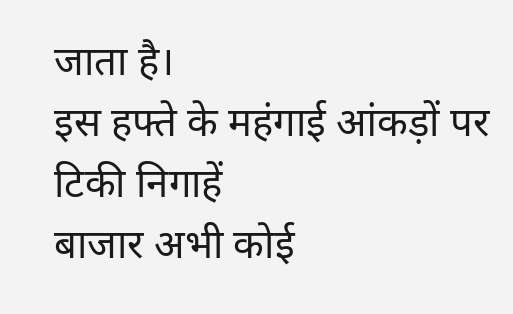जाता है।
इस हफ्ते के महंगाई आंकड़ों पर टिकी निगाहें
बाजार अभी कोई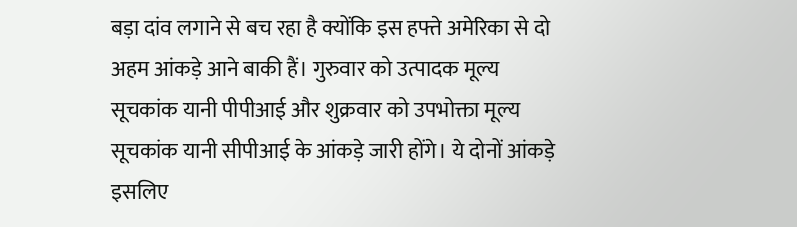बड़ा दांव लगाने से बच रहा है क्योंकि इस हफ्ते अमेरिका से दो अहम आंकड़े आने बाकी हैं। गुरुवार को उत्पादक मूल्य सूचकांक यानी पीपीआई और शुक्रवार को उपभोक्ता मूल्य सूचकांक यानी सीपीआई के आंकड़े जारी होंगे। ये दोनों आंकड़े इसलिए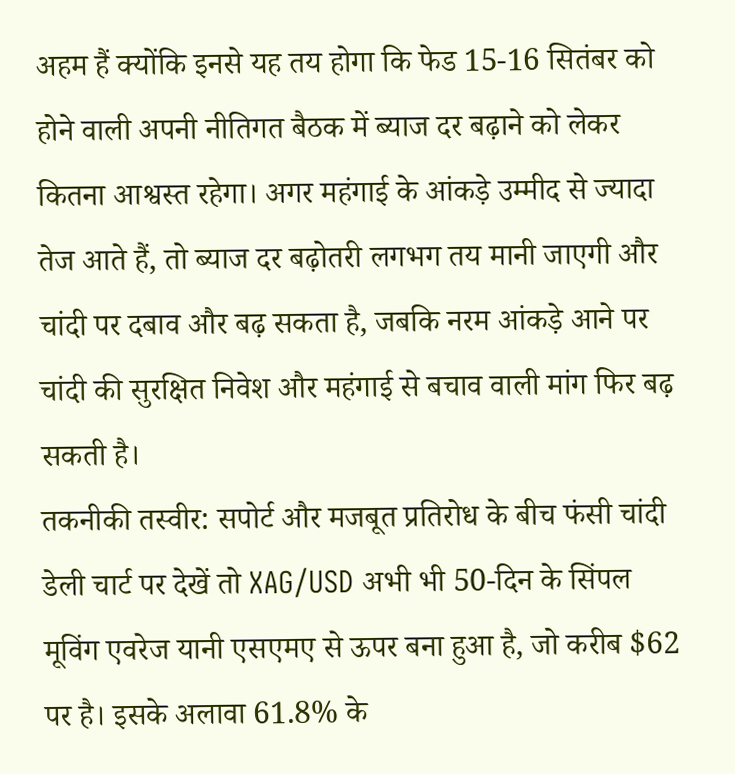अहम हैं क्योंकि इनसे यह तय होगा कि फेड 15-16 सितंबर को होने वाली अपनी नीतिगत बैठक में ब्याज दर बढ़ाने को लेकर कितना आश्वस्त रहेगा। अगर महंगाई के आंकड़े उम्मीद से ज्यादा तेज आते हैं, तो ब्याज दर बढ़ोतरी लगभग तय मानी जाएगी और चांदी पर दबाव और बढ़ सकता है, जबकि नरम आंकड़े आने पर चांदी की सुरक्षित निवेश और महंगाई से बचाव वाली मांग फिर बढ़ सकती है।
तकनीकी तस्वीर: सपोर्ट और मजबूत प्रतिरोध के बीच फंसी चांदी
डेली चार्ट पर देखें तो XAG/USD अभी भी 50-दिन के सिंपल मूविंग एवरेज यानी एसएमए से ऊपर बना हुआ है, जो करीब $62 पर है। इसके अलावा 61.8% के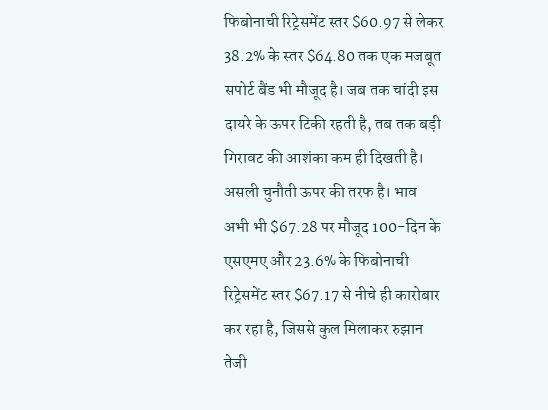फिबोनाची रिट्रेसमेंट स्तर $60.97 से लेकर 38.2% के स्तर $64.80 तक एक मजबूत सपोर्ट बैंड भी मौजूद है। जब तक चांदी इस दायरे के ऊपर टिकी रहती है, तब तक बड़ी गिरावट की आशंका कम ही दिखती है।
असली चुनौती ऊपर की तरफ है। भाव अभी भी $67.28 पर मौजूद 100-दिन के एसएमए और 23.6% के फिबोनाची रिट्रेसमेंट स्तर $67.17 से नीचे ही कारोबार कर रहा है, जिससे कुल मिलाकर रुझान तेजी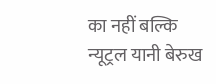का नहीं बल्कि न्यूट्रल यानी बेरुख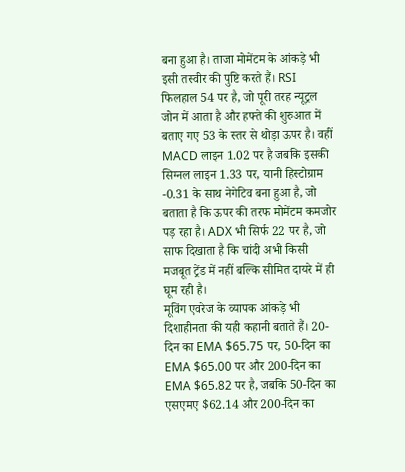बना हुआ है। ताजा मोमेंटम के आंकड़े भी इसी तस्वीर की पुष्टि करते हैं। RSI फिलहाल 54 पर है, जो पूरी तरह न्यूट्रल जोन में आता है और हफ्ते की शुरुआत में बताए गए 53 के स्तर से थोड़ा ऊपर है। वहीं MACD लाइन 1.02 पर है जबकि इसकी सिग्नल लाइन 1.33 पर, यानी हिस्टोग्राम -0.31 के साथ नेगेटिव बना हुआ है, जो बताता है कि ऊपर की तरफ मोमेंटम कमजोर पड़ रहा है। ADX भी सिर्फ 22 पर है, जो साफ दिखाता है कि चांदी अभी किसी मजबूत ट्रेंड में नहीं बल्कि सीमित दायरे में ही घूम रही है।
मूविंग एवरेज के व्यापक आंकड़े भी दिशाहीनता की यही कहानी बताते हैं। 20-दिन का EMA $65.75 पर, 50-दिन का EMA $65.00 पर और 200-दिन का EMA $65.82 पर है, जबकि 50-दिन का एसएमए $62.14 और 200-दिन का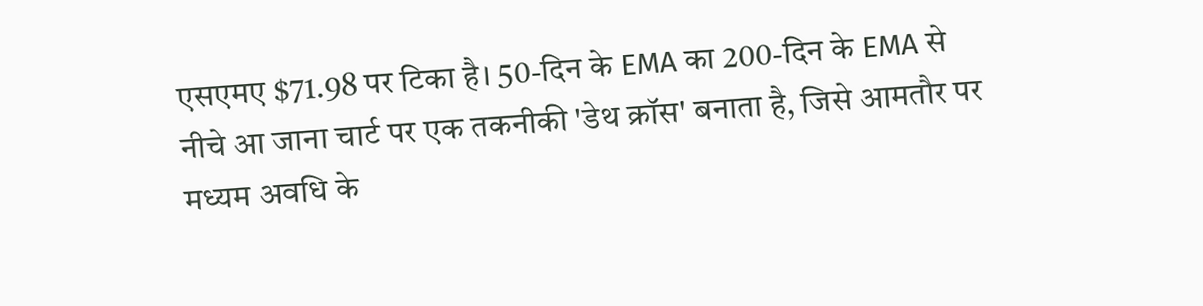एसएमए $71.98 पर टिका है। 50-दिन के EMA का 200-दिन के EMA से नीचे आ जाना चार्ट पर एक तकनीकी 'डेथ क्रॉस' बनाता है, जिसे आमतौर पर मध्यम अवधि के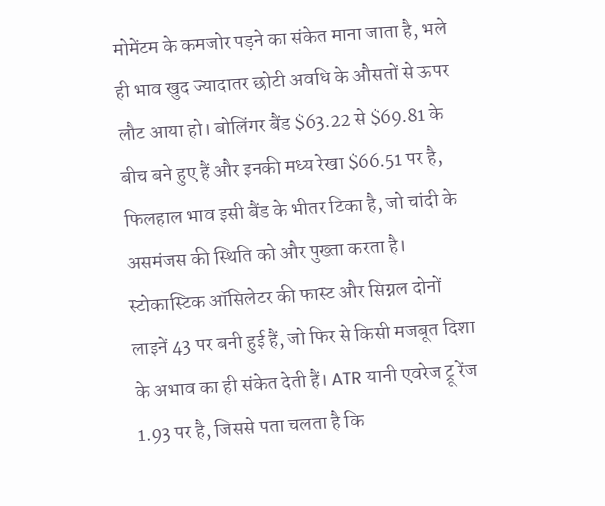मोमेंटम के कमजोर पड़ने का संकेत माना जाता है, भले ही भाव खुद ज्यादातर छोटी अवधि के औसतों से ऊपर लौट आया हो। बोलिंगर बैंड $63.22 से $69.81 के बीच बने हुए हैं और इनकी मध्य रेखा $66.51 पर है, फिलहाल भाव इसी बैंड के भीतर टिका है, जो चांदी के असमंजस की स्थिति को और पुख्ता करता है। स्टोकास्टिक ऑसिलेटर की फास्ट और सिग्नल दोनों लाइनें 43 पर बनी हुई हैं, जो फिर से किसी मजबूत दिशा के अभाव का ही संकेत देती हैं। ATR यानी एवरेज ट्रू रेंज 1.93 पर है, जिससे पता चलता है कि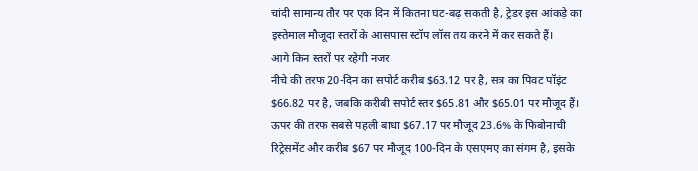चांदी सामान्य तौर पर एक दिन में कितना घट-बढ़ सकती है, ट्रेडर इस आंकड़े का इस्तेमाल मौजूदा स्तरों के आसपास स्टॉप लॉस तय करने में कर सकते हैं।
आगे किन स्तरों पर रहेगी नजर
नीचे की तरफ 20-दिन का सपोर्ट करीब $63.12 पर है, सत्र का पिवट पॉइंट $66.82 पर है, जबकि करीबी सपोर्ट स्तर $65.81 और $65.01 पर मौजूद हैं। ऊपर की तरफ सबसे पहली बाधा $67.17 पर मौजूद 23.6% के फिबोनाची रिट्रेसमेंट और करीब $67 पर मौजूद 100-दिन के एसएमए का संगम है, इसके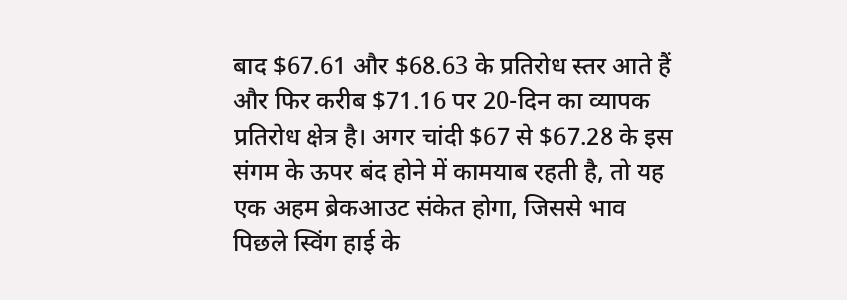बाद $67.61 और $68.63 के प्रतिरोध स्तर आते हैं और फिर करीब $71.16 पर 20-दिन का व्यापक प्रतिरोध क्षेत्र है। अगर चांदी $67 से $67.28 के इस संगम के ऊपर बंद होने में कामयाब रहती है, तो यह एक अहम ब्रेकआउट संकेत होगा, जिससे भाव पिछले स्विंग हाई के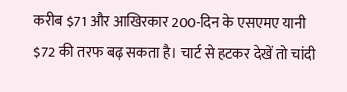करीब $71 और आखिरकार 200-दिन के एसएमए यानी $72 की तरफ बढ़ सकता है। चार्ट से हटकर देखें तो चांदी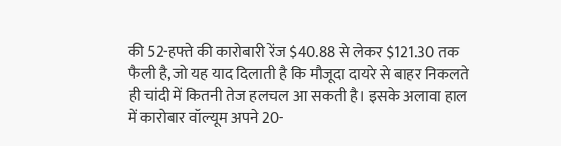की 52-हफ्ते की कारोबारी रेंज $40.88 से लेकर $121.30 तक फैली है, जो यह याद दिलाती है कि मौजूदा दायरे से बाहर निकलते ही चांदी में कितनी तेज हलचल आ सकती है। इसके अलावा हाल में कारोबार वॉल्यूम अपने 20-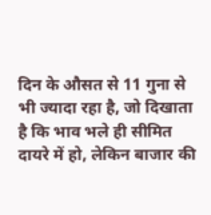दिन के औसत से 11 गुना से भी ज्यादा रहा है, जो दिखाता है कि भाव भले ही सीमित दायरे में हो, लेकिन बाजार की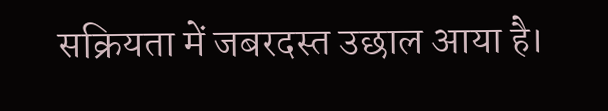सक्रियता में जबरदस्त उछाल आया है।